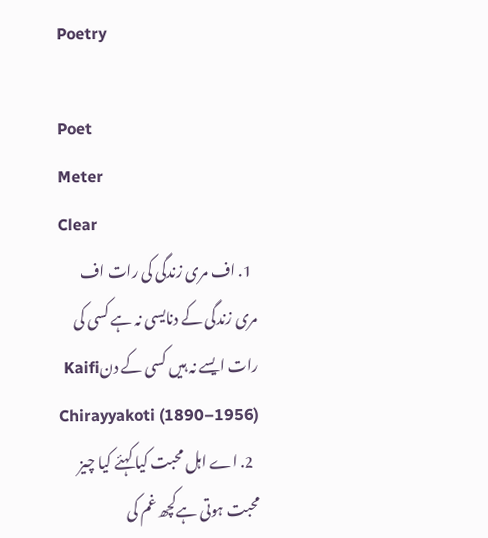Poetry

Poet
Meter
Clear
  1. اف مری زندگی کی رات اف مری زندگی کے دنایسی نہ ہے کسی کی رات ایسے نہ ہیں کسی کے دنKaifi Chirayyakoti (1890–1956)
  2. اے اہل محبت کیا کہئے کیا چیز محبت ہوتی ہےکچھ غم کی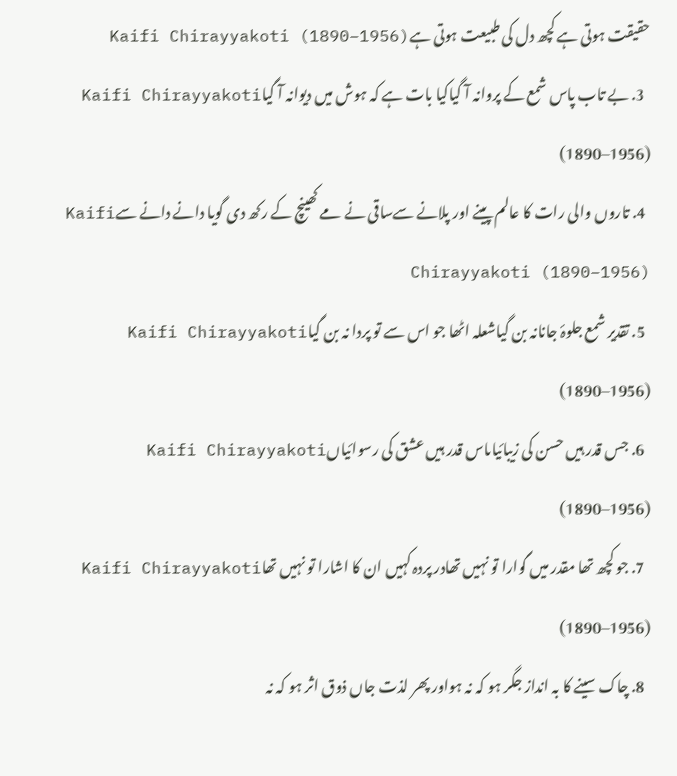حقیقت ہوتی ہے کچھ دل کی طبیعت ہوتی ہےKaifi Chirayyakoti (1890–1956)
  3. بے تاب پاس شمع کے پروانہ آ گیاکیا بات ہے کہ ہوش میں دیوانہ آ گیاKaifi Chirayyakoti (1890–1956)
  4. تاروں والی رات کا عالم پینے اور پلانے سےساقی نے مے کھینچ کے رکھ دی گویا دانے دانے سےKaifi Chirayyakoti (1890–1956)
  5. تقدیر شمع جلوۂ جانانہ بن گیاشعلہ اٹھا جو اس سے تو پردا نہ بن گیاKaifi Chirayyakoti (1890–1956)
  6. جس قدر ہیں حسن کی زیبائیاںاس قدر ہیں عشق کی رسوائیاںKaifi Chirayyakoti (1890–1956)
  7. جو کچھ تھا مقدر میں گوارا تو نہیں تھادر پردہ کہیں ان کا اشارا تو نہیں تھاKaifi Chirayyakoti (1890–1956)
  8. چاک سینے کا بہ انداز جگر ہو کہ نہ ہواور پھر لذت جاں ذوق اثر ہو کہ نہ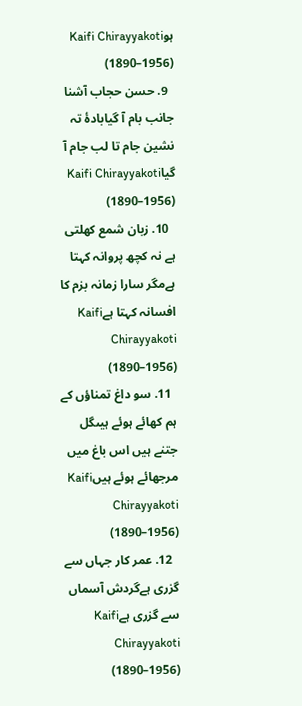ہوKaifi Chirayyakoti (1890–1956)
  9. حسن حجاب آشنا جانب بام آ گیابادۂ تہ نشین جام تا لب جام آ گیاKaifi Chirayyakoti (1890–1956)
  10. زبان شمع کھلتی ہے نہ کچھ پروانہ کہتا ہےمگر سارا زمانہ بزم کا افسانہ کہتا ہےKaifi Chirayyakoti (1890–1956)
  11. سو داغ تمناؤں کے ہم کھائے ہوئے ہیںگل جتنے ہیں اس باغ میں مرجھائے ہوئے ہیںKaifi Chirayyakoti (1890–1956)
  12. عمر کار جہاں سے گزری ہےگردش آسماں سے گزری ہےKaifi Chirayyakoti (1890–1956)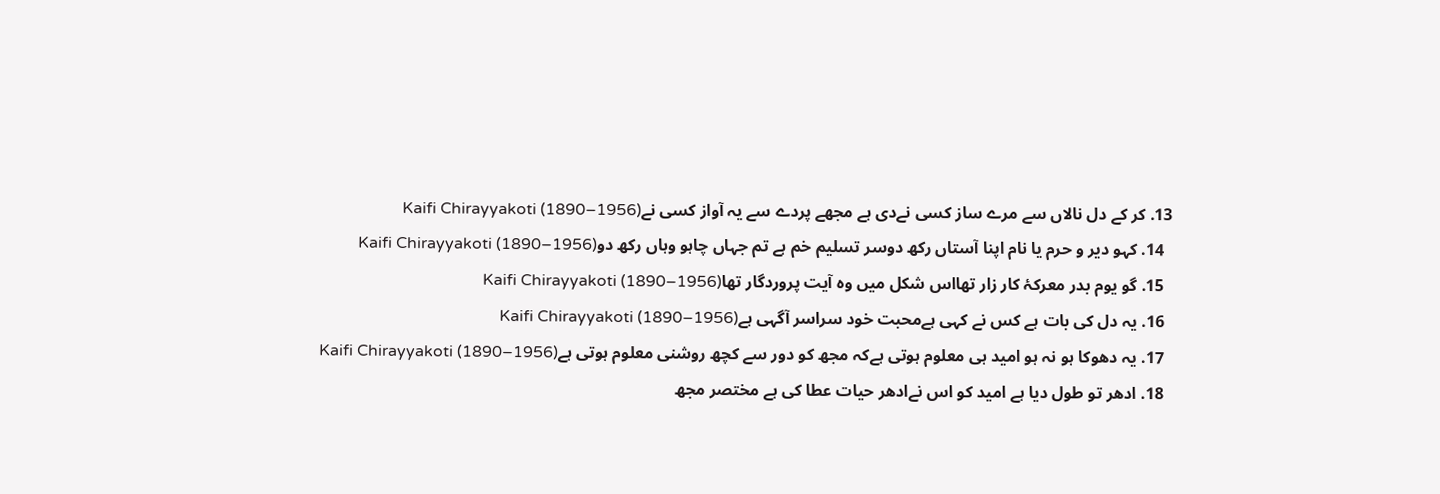13. کر کے دل نالاں سے مرے ساز کسی نےدی ہے مجھے پردے سے یہ آواز کسی نےKaifi Chirayyakoti (1890–1956)
  14. کہو دیر و حرم یا نام اپنا آستاں رکھ دوسر تسلیم خم ہے تم جہاں چاہو وہاں رکھ دوKaifi Chirayyakoti (1890–1956)
  15. گو یوم بدر معرکۂ کار زار تھااس شکل میں وہ آیت پروردگار تھاKaifi Chirayyakoti (1890–1956)
  16. یہ دل کی بات ہے کس نے کہی ہےمحبت خود سراسر آگہی ہےKaifi Chirayyakoti (1890–1956)
  17. یہ دھوکا ہو نہ ہو امید ہی معلوم ہوتی ہےکہ مجھ کو دور سے کچھ روشنی معلوم ہوتی ہےKaifi Chirayyakoti (1890–1956)
  18. ادھر تو طول دیا ہے امید کو اس نےادھر حیات عطا کی ہے مختصر مجھ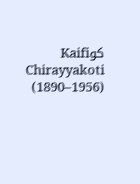کوKaifi Chirayyakoti (1890–1956)